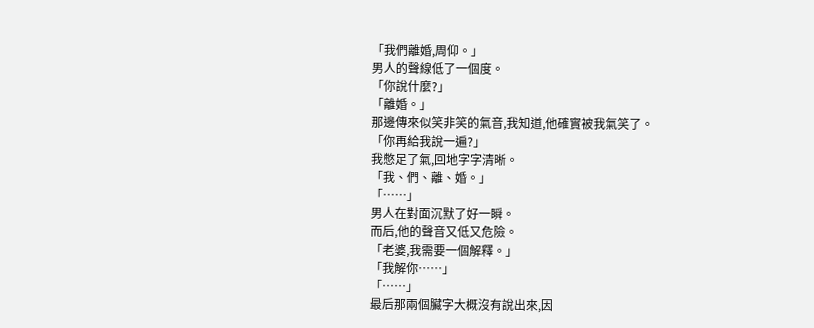「我們離婚,周仰。」
男人的聲線低了一個度。
「你說什麼?」
「離婚。」
那邊傳來似笑非笑的氣音,我知道,他確實被我氣笑了。
「你再給我說一遍?」
我憋足了氣,回地字字清晰。
「我、們、離、婚。」
「……」
男人在對面沉默了好一瞬。
而后,他的聲音又低又危險。
「老婆,我需要一個解釋。」
「我解你……」
「……」
最后那兩個臟字大概沒有說出來,因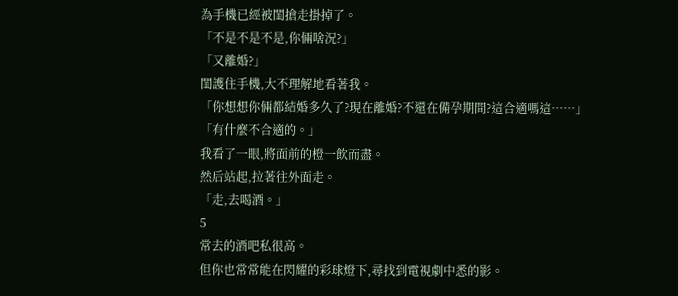為手機已經被閨搶走掛掉了。
「不是不是不是,你倆啥況?」
「又離婚?」
閨護住手機,大不理解地看著我。
「你想想你倆都結婚多久了?現在離婚?不還在備孕期間?這合適嗎這……」
「有什麼不合適的。」
我看了一眼,將面前的橙一飲而盡。
然后站起,拉著往外面走。
「走,去喝酒。」
5
常去的酒吧私很高。
但你也常常能在閃耀的彩球燈下,尋找到電視劇中悉的影。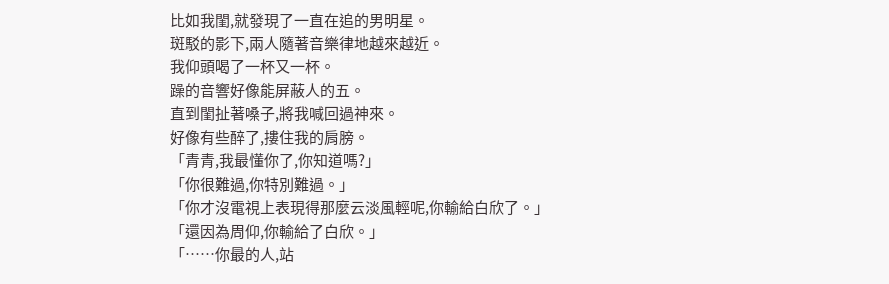比如我閨,就發現了一直在追的男明星。
斑駁的影下,兩人隨著音樂律地越來越近。
我仰頭喝了一杯又一杯。
躁的音響好像能屏蔽人的五。
直到閨扯著嗓子,將我喊回過神來。
好像有些醉了,摟住我的肩膀。
「青青,我最懂你了,你知道嗎?」
「你很難過,你特別難過。」
「你才沒電視上表現得那麼云淡風輕呢,你輸給白欣了。」
「還因為周仰,你輸給了白欣。」
「……你最的人,站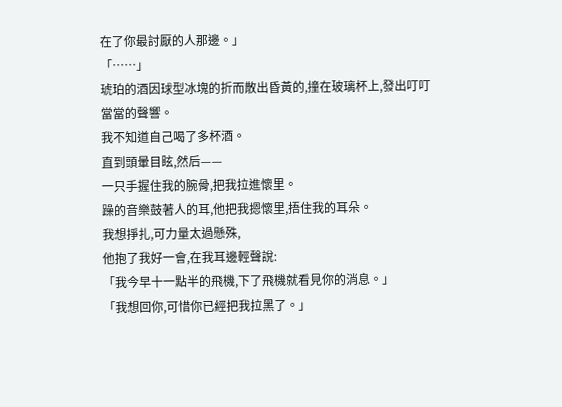在了你最討厭的人那邊。」
「……」
琥珀的酒因球型冰塊的折而散出昏黃的,撞在玻璃杯上,發出叮叮當當的聲響。
我不知道自己喝了多杯酒。
直到頭暈目眩,然后——
一只手握住我的腕骨,把我拉進懷里。
躁的音樂鼓著人的耳,他把我摁懷里,捂住我的耳朵。
我想掙扎,可力量太過懸殊,
他抱了我好一會,在我耳邊輕聲說:
「我今早十一點半的飛機,下了飛機就看見你的消息。」
「我想回你,可惜你已經把我拉黑了。」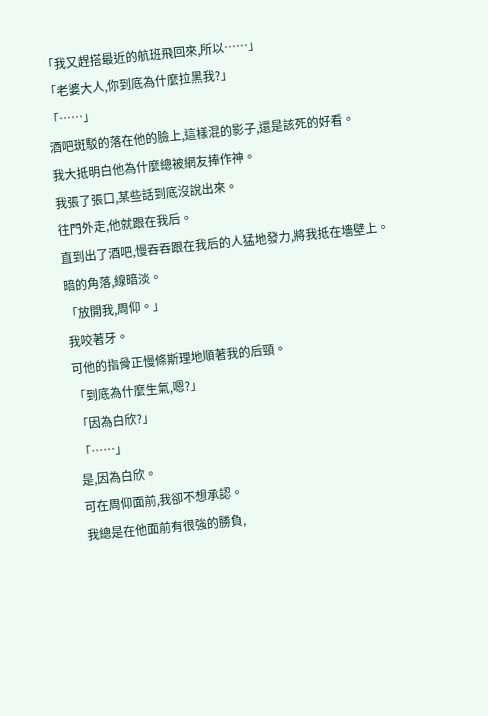「我又趕搭最近的航班飛回來,所以……」
「老婆大人,你到底為什麼拉黑我?」
「……」
酒吧斑駁的落在他的臉上,這樣混的影子,還是該死的好看。
我大抵明白他為什麼總被網友捧作神。
我張了張口,某些話到底沒說出來。
往門外走,他就跟在我后。
直到出了酒吧,慢吞吞跟在我后的人猛地發力,將我抵在墻壁上。
暗的角落,線暗淡。
「放開我,周仰。」
我咬著牙。
可他的指骨正慢條斯理地順著我的后頸。
「到底為什麼生氣,嗯?」
「因為白欣?」
「……」
是,因為白欣。
可在周仰面前,我卻不想承認。
我總是在他面前有很強的勝負,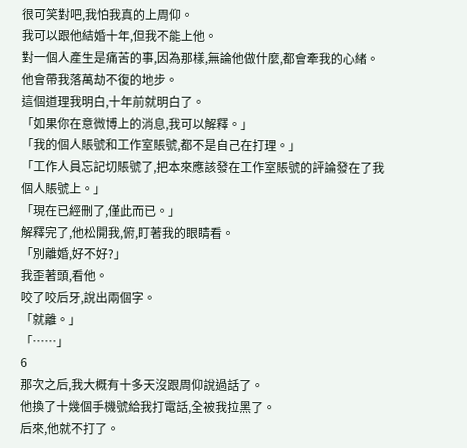很可笑對吧,我怕我真的上周仰。
我可以跟他結婚十年,但我不能上他。
對一個人產生是痛苦的事,因為那樣,無論他做什麼,都會牽我的心緒。
他會帶我落萬劫不復的地步。
這個道理我明白,十年前就明白了。
「如果你在意微博上的消息,我可以解釋。」
「我的個人賬號和工作室賬號,都不是自己在打理。」
「工作人員忘記切賬號了,把本來應該發在工作室賬號的評論發在了我個人賬號上。」
「現在已經刪了,僅此而已。」
解釋完了,他松開我,俯,盯著我的眼睛看。
「別離婚,好不好?」
我歪著頭,看他。
咬了咬后牙,說出兩個字。
「就離。」
「……」
6
那次之后,我大概有十多天沒跟周仰說過話了。
他換了十幾個手機號給我打電話,全被我拉黑了。
后來,他就不打了。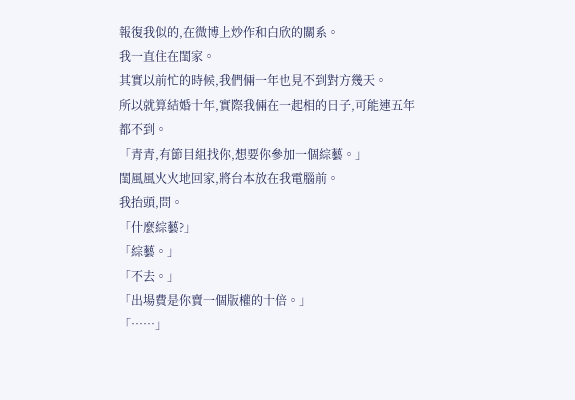報復我似的,在微博上炒作和白欣的關系。
我一直住在閨家。
其實以前忙的時候,我們倆一年也見不到對方幾天。
所以就算結婚十年,實際我倆在一起相的日子,可能連五年都不到。
「青青,有節目組找你,想要你參加一個綜藝。」
閨風風火火地回家,將台本放在我電腦前。
我抬頭,問。
「什麼綜藝?」
「綜藝。」
「不去。」
「出場費是你賣一個版權的十倍。」
「……」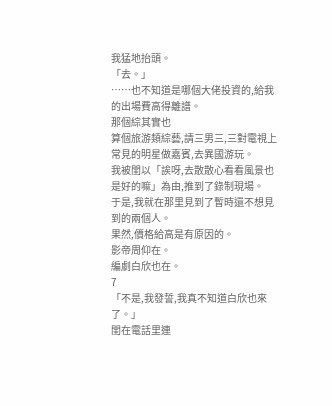我猛地抬頭。
「去。」
……也不知道是哪個大佬投資的,給我的出場費高得離譜。
那個綜其實也
算個旅游類綜藝,請三男三,三對電視上常見的明星做嘉賓,去異國游玩。
我被閨以「誒呀,去散散心看看風景也是好的嘛」為由,推到了錄制現場。
于是,我就在那里見到了暫時還不想見到的兩個人。
果然,價格給高是有原因的。
影帝周仰在。
編劇白欣也在。
7
「不是,我發誓,我真不知道白欣也來了。」
閨在電話里連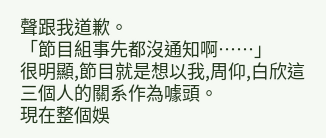聲跟我道歉。
「節目組事先都沒通知啊……」
很明顯,節目就是想以我,周仰,白欣這三個人的關系作為噱頭。
現在整個娛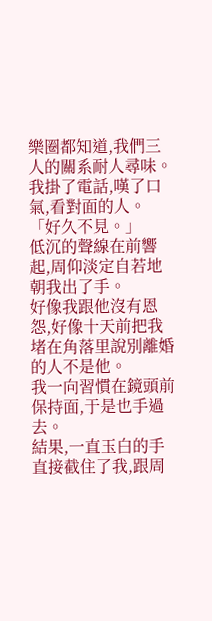樂圈都知道,我們三人的關系耐人尋味。
我掛了電話,嘆了口氣,看對面的人。
「好久不見。」
低沉的聲線在前響起,周仰淡定自若地朝我出了手。
好像我跟他沒有恩怨,好像十天前把我堵在角落里說別離婚的人不是他。
我一向習慣在鏡頭前保持面,于是也手過去。
結果,一直玉白的手直接截住了我,跟周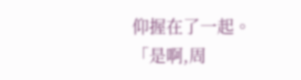仰握在了一起。
「是啊,周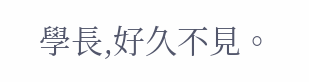學長,好久不見。